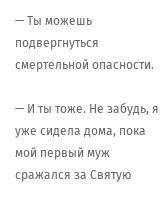— Ты можешь подвергнуться смертельной опасности.

— И ты тоже. Не забудь, я уже сидела дома, пока мой первый муж сражался за Святую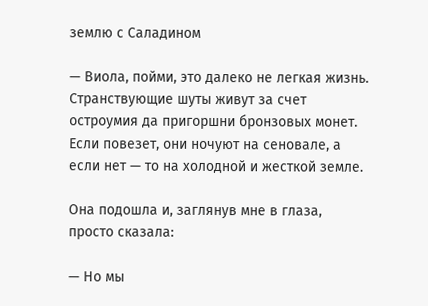землю с Саладином

— Виола, пойми, это далеко не легкая жизнь. Странствующие шуты живут за счет остроумия да пригоршни бронзовых монет. Если повезет, они ночуют на сеновале, а если нет — то на холодной и жесткой земле.

Она подошла и, заглянув мне в глаза, просто сказала:

— Но мы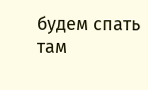будем спать там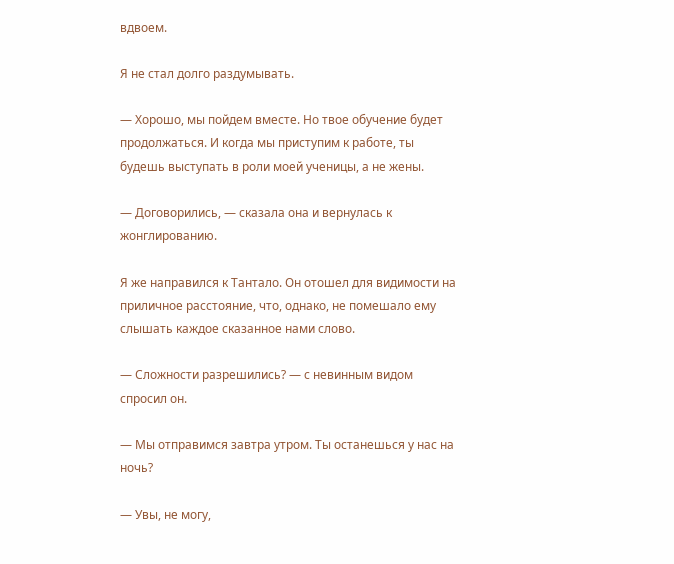вдвоем.

Я не стал долго раздумывать.

— Хорошо, мы пойдем вместе. Но твое обучение будет продолжаться. И когда мы приступим к работе, ты будешь выступать в роли моей ученицы, а не жены.

— Договорились, — сказала она и вернулась к жонглированию.

Я же направился к Тантало. Он отошел для видимости на приличное расстояние, что, однако, не помешало ему слышать каждое сказанное нами слово.

— Сложности разрешились? — с невинным видом спросил он.

— Мы отправимся завтра утром. Ты останешься у нас на ночь?

— Увы, не могу,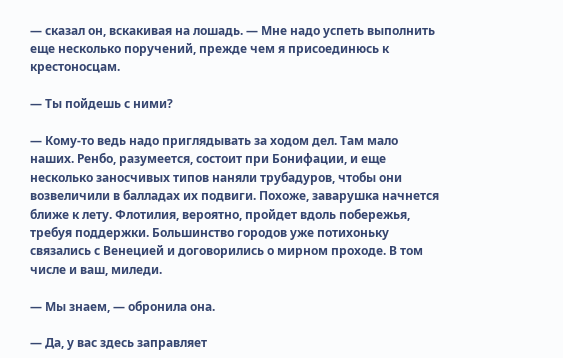— сказал он, вскакивая на лошадь. — Мне надо успеть выполнить еще несколько поручений, прежде чем я присоединюсь к крестоносцам.

— Ты пойдешь с ними?

— Кому-то ведь надо приглядывать за ходом дел. Там мало наших. Ренбо, разумеется, состоит при Бонифации, и еще несколько заносчивых типов наняли трубадуров, чтобы они возвеличили в балладах их подвиги. Похоже, заварушка начнется ближе к лету. Флотилия, вероятно, пройдет вдоль побережья, требуя поддержки. Большинство городов уже потихоньку связались с Венецией и договорились о мирном проходе. В том числе и ваш, миледи.

— Мы знаем, — обронила она.

— Да, у вас здесь заправляет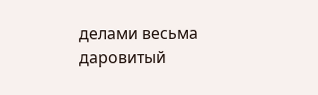делами весьма даровитый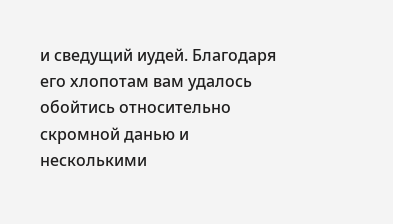и сведущий иудей. Благодаря его хлопотам вам удалось обойтись относительно скромной данью и несколькими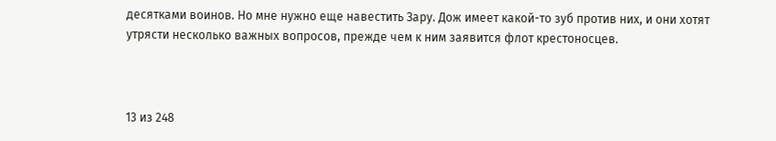десятками воинов. Но мне нужно еще навестить Зару. Дож имеет какой-то зуб против них, и они хотят утрясти несколько важных вопросов, прежде чем к ним заявится флот крестоносцев.



13 из 248